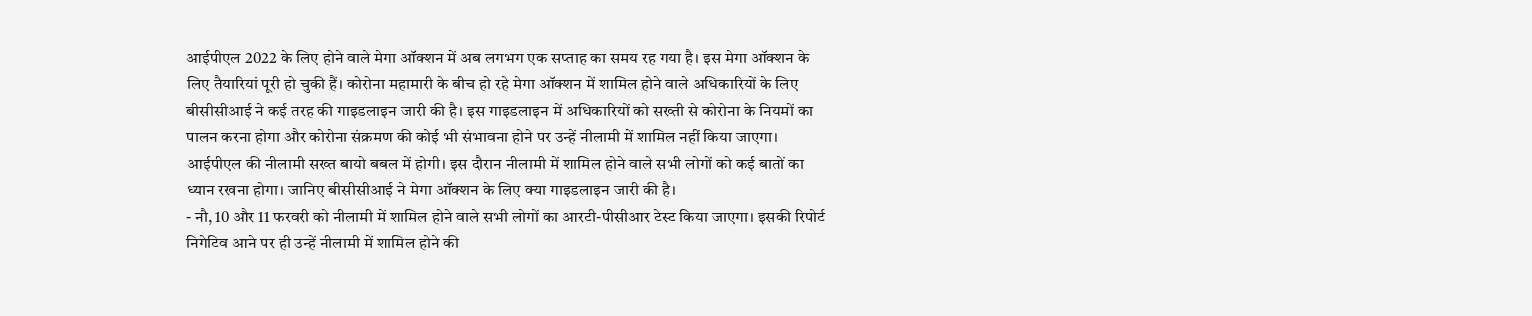आईपीएल 2022 के लिए होने वाले मेगा ऑक्शन में अब लगभग एक सप्ताह का समय रह गया है। इस मेगा ऑक्शन के लिए तैयारियां पूरी हो चुकी हैं। कोरोना महामारी के बीच हो रहे मेगा ऑक्शन में शामिल होने वाले अधिकारियों के लिए बीसीसीआई ने कई तरह की गाइडलाइन जारी की है। इस गाइडलाइन में अधिकारियों को सख्ती से कोरोना के नियमों का पालन करना होगा और कोरोना संक्रमण की कोई भी संभावना होने पर उन्हें नीलामी में शामिल नहीं किया जाएगा।
आईपीएल की नीलामी सख्त बायो बबल में होगी। इस दौरान नीलामी में शामिल होने वाले सभी लोगों को कई बातों का ध्यान रखना होगा। जानिए बीसीसीआई ने मेगा ऑक्शन के लिए क्या गाइडलाइन जारी की है।
- नौ, 10 और 11 फरवरी को नीलामी में शामिल होने वाले सभी लोगों का आरटी-पीसीआर टेस्ट किया जाएगा। इसकी रिपोर्ट निगेटिव आने पर ही उन्हें नीलामी में शामिल होने की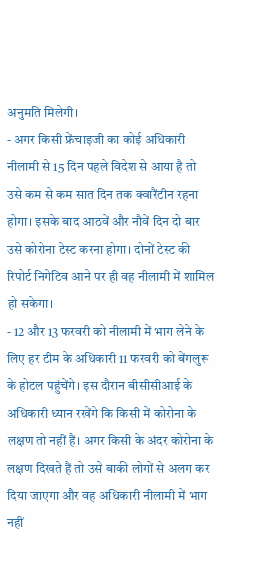अनुमति मिलेगी।
- अगर किसी फ्रेंचाइजी का कोई अधिकारी नीलामी से 15 दिन पहले विदेश से आया है तो उसे कम से कम सात दिन तक क्वारैंटीन रहना होगा। इसके बाद आठवें और नौवें दिन दो बार उसे कोरोना टेस्ट करना होगा। दोनों टेस्ट की रिपोर्ट निगेटिव आने पर ही वह नीलामी में शामिल हो सकेगा।
- 12 और 13 फरवरी को नीलामी में भाग लेने के लिए हर टीम के अधिकारी 11 फरवरी को बेंगलुरू के होटल पहुंचेंगे। इस दौरान बीसीसीआई के अधिकारी ध्यान रखेंगे कि किसी में कोरोना के लक्षण तो नहीं हैं। अगर किसी के अंदर कोरोना के लक्षण दिखते हैं तो उसे बाकी लोगों से अलग कर दिया जाएगा और वह अधिकारी नीलामी में भाग नहीं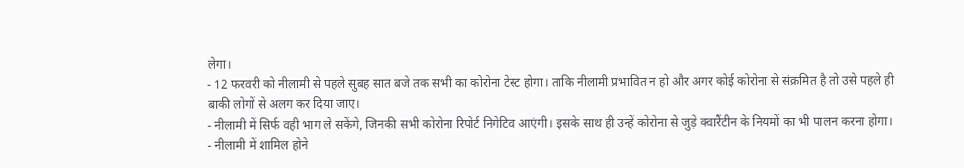लेगा।
- 12 फरवरी को नीलामी से पहले सुबह सात बजे तक सभी का कोरोना टेस्ट होगा। ताकि नीलामी प्रभावित न हो और अगर कोई कोरोना से संक्रमित है तो उसे पहले ही बाकी लोगों से अलग कर दिया जाए।
- नीलामी में सिर्फ वही भाग ले सकेंगे, जिनकी सभी कोरोना रिपोर्ट निगेटिव आएंगी। इसके साथ ही उन्हें कोरोना से जुड़े क्वारैंटीन के नियमों का भी पालन करना होगा।
- नीलामी में शामिल होने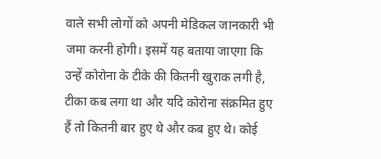वाले सभी लोगों को अपनी मेडिकल जानकारी भी जमा करनी होगी। इसमें यह बताया जाएगा कि उन्हें कोरोना के टीके की कितनी खुराक लगी है, टीका कब लगा था और यदि कोरोना संक्रमित हुए हैं तो कितनी बार हुए थे और कब हुए थे। कोई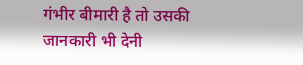गंभीर बीमारी है तो उसकी जानकारी भी देनी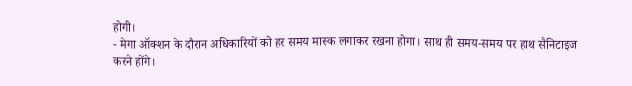होगी।
- मेगा ऑक्शन के दौरान अधिकारियों को हर समय मास्क लगाकर रखना होगा। साथ ही समय-समय पर हाथ सैनिटाइज करने होंगे।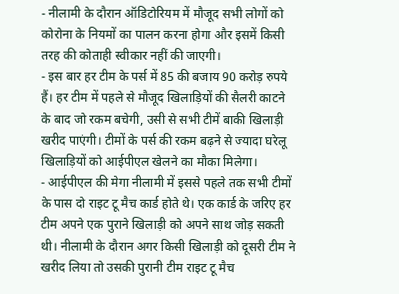- नीलामी के दौरान ऑडिटोरियम में मौजूद सभी लोगों को कोरोना के नियमों का पालन करना होगा और इसमें किसी तरह की कोताही स्वीकार नहीं की जाएगी।
- इस बार हर टीम के पर्स में 85 की बजाय 90 करोड़ रुपये हैं। हर टीम में पहले से मौजूद खिलाड़ियों की सैलरी काटने के बाद जो रकम बचेगी, उसी से सभी टीमें बाकी खिलाड़ी खरीद पाएंगी। टीमों के पर्स की रकम बढ़ने से ज्यादा घरेलू खिलाड़ियों को आईपीएल खेलने का मौका मिलेगा।
- आईपीएल की मेगा नीलामी में इससे पहले तक सभी टीमों के पास दो राइट टू मैच कार्ड होते थे। एक कार्ड के जरिए हर टीम अपने एक पुराने खिलाड़ी को अपने साथ जोड़ सकती थी। नीलामी के दौरान अगर किसी खिलाड़ी को दूसरी टीम ने खरीद लिया तो उसकी पुरानी टीम राइट टू मैच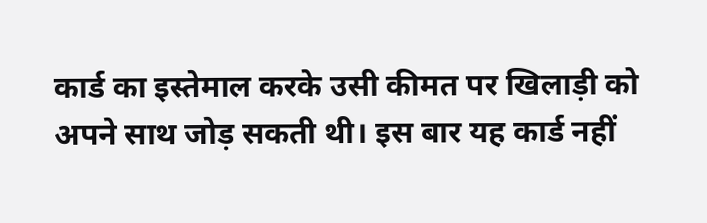कार्ड का इस्तेमाल करके उसी कीमत पर खिलाड़ी को अपने साथ जोड़ सकती थी। इस बार यह कार्ड नहीं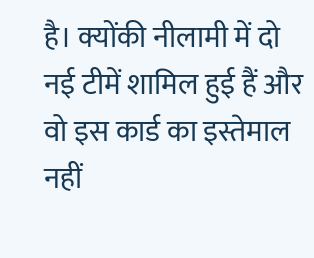है। क्योंकी नीलामी में दो नई टीमें शामिल हुई हैं और वो इस कार्ड का इस्तेमाल नहीं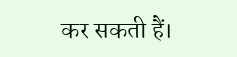कर सकती हैं।